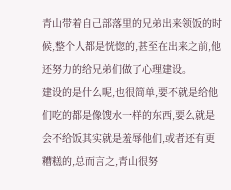青山带着自己部落里的兄弟出来领饭的时候,整个人都是恍惚的,甚至在出来之前,他还努力的给兄弟们做了心理建设。
建设的是什么呢,也很简单,要不就是给他们吃的都是像馊水一样的东西,要么就是会不给饭其实就是羞辱他们,或者还有更糟糕的,总而言之,青山很努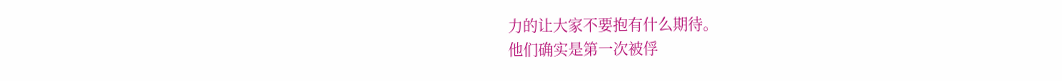力的让大家不要抱有什么期待。
他们确实是第一次被俘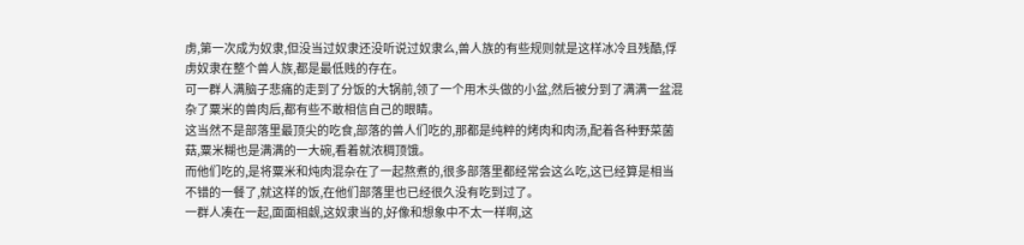虏,第一次成为奴隶,但没当过奴隶还没听说过奴隶么,兽人族的有些规则就是这样冰冷且残酷,俘虏奴隶在整个兽人族,都是最低贱的存在。
可一群人满脑子悲痛的走到了分饭的大锅前,领了一个用木头做的小盆,然后被分到了满满一盆混杂了粟米的兽肉后,都有些不敢相信自己的眼睛。
这当然不是部落里最顶尖的吃食,部落的兽人们吃的,那都是纯粹的烤肉和肉汤,配着各种野菜菌菇,粟米糊也是满满的一大碗,看着就浓稠顶饿。
而他们吃的,是将粟米和炖肉混杂在了一起熬煮的,很多部落里都经常会这么吃,这已经算是相当不错的一餐了,就这样的饭,在他们部落里也已经很久没有吃到过了。
一群人凑在一起,面面相觑,这奴隶当的,好像和想象中不太一样啊,这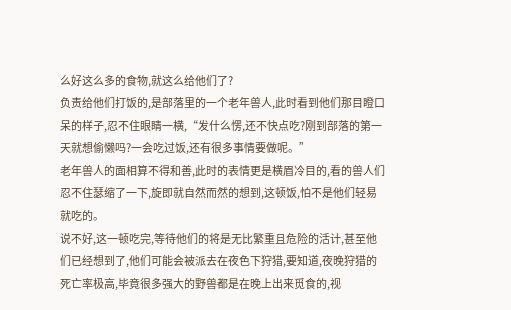么好这么多的食物,就这么给他们了?
负责给他们打饭的,是部落里的一个老年兽人,此时看到他们那目瞪口呆的样子,忍不住眼睛一横,“发什么愣,还不快点吃?刚到部落的第一天就想偷懒吗?一会吃过饭,还有很多事情要做呢。”
老年兽人的面相算不得和善,此时的表情更是横眉冷目的,看的兽人们忍不住瑟缩了一下,旋即就自然而然的想到,这顿饭,怕不是他们轻易就吃的。
说不好,这一顿吃完,等待他们的将是无比繁重且危险的活计,甚至他们已经想到了,他们可能会被派去在夜色下狩猎,要知道,夜晚狩猎的死亡率极高,毕竟很多强大的野兽都是在晚上出来觅食的,视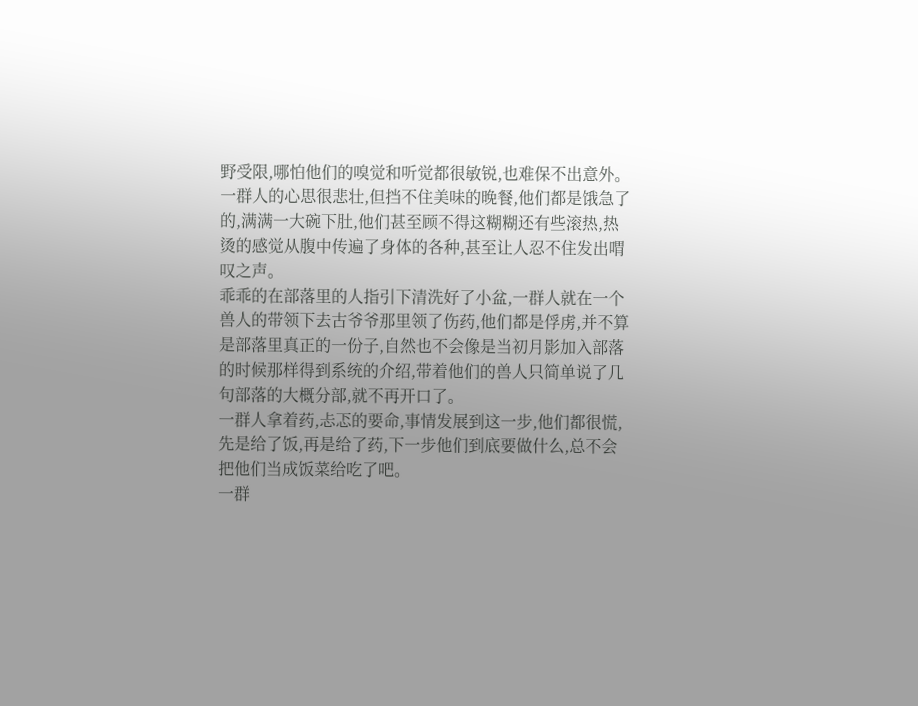野受限,哪怕他们的嗅觉和听觉都很敏锐,也难保不出意外。
一群人的心思很悲壮,但挡不住美味的晚餐,他们都是饿急了的,满满一大碗下肚,他们甚至顾不得这糊糊还有些滚热,热烫的感觉从腹中传遍了身体的各种,甚至让人忍不住发出喟叹之声。
乖乖的在部落里的人指引下清洗好了小盆,一群人就在一个兽人的带领下去古爷爷那里领了伤药,他们都是俘虏,并不算是部落里真正的一份子,自然也不会像是当初月影加入部落的时候那样得到系统的介绍,带着他们的兽人只简单说了几句部落的大概分部,就不再开口了。
一群人拿着药,忐忑的要命,事情发展到这一步,他们都很慌,先是给了饭,再是给了药,下一步他们到底要做什么,总不会把他们当成饭菜给吃了吧。
一群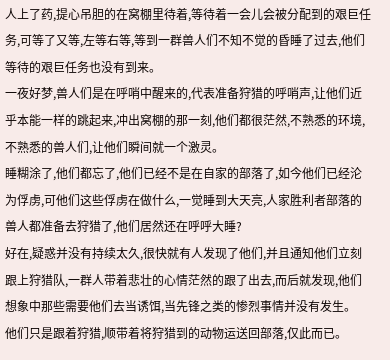人上了药,提心吊胆的在窝棚里待着,等待着一会儿会被分配到的艰巨任务,可等了又等,左等右等,等到一群兽人们不知不觉的昏睡了过去,他们等待的艰巨任务也没有到来。
一夜好梦,兽人们是在呼哨中醒来的,代表准备狩猎的呼哨声,让他们近乎本能一样的跳起来,冲出窝棚的那一刻,他们都很茫然,不熟悉的环境,不熟悉的兽人们,让他们瞬间就一个激灵。
睡糊涂了,他们都忘了,他们已经不是在自家的部落了,如今他们已经沦为俘虏,可他们这些俘虏在做什么,一觉睡到大天亮,人家胜利者部落的兽人都准备去狩猎了,他们居然还在呼呼大睡?
好在,疑惑并没有持续太久,很快就有人发现了他们,并且通知他们立刻跟上狩猎队,一群人带着悲壮的心情茫然的跟了出去,而后就发现,他们想象中那些需要他们去当诱饵,当先锋之类的惨烈事情并没有发生。
他们只是跟着狩猎,顺带着将狩猎到的动物运送回部落,仅此而已。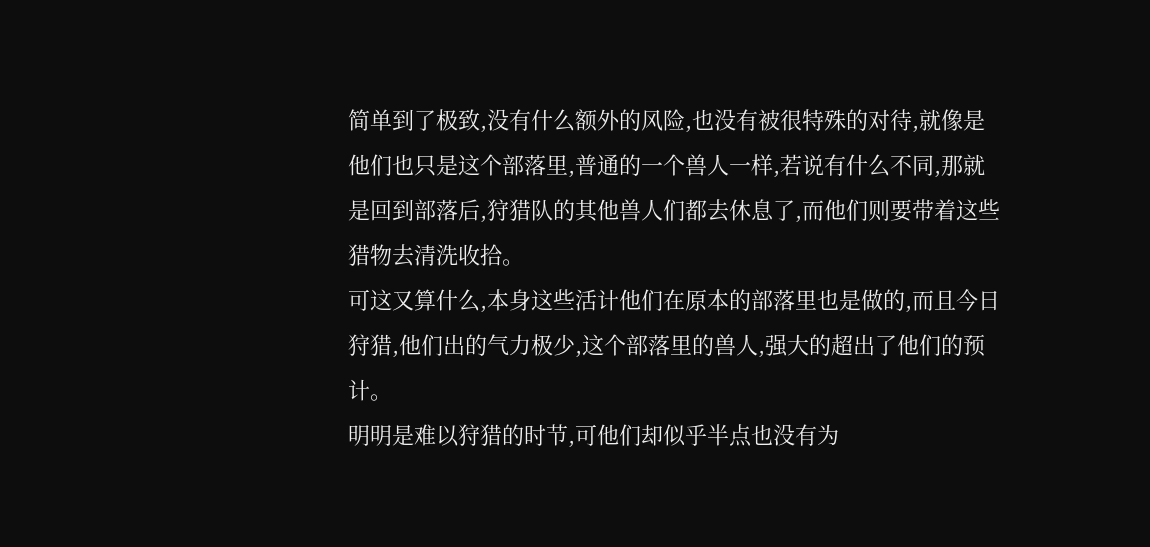简单到了极致,没有什么额外的风险,也没有被很特殊的对待,就像是他们也只是这个部落里,普通的一个兽人一样,若说有什么不同,那就是回到部落后,狩猎队的其他兽人们都去休息了,而他们则要带着这些猎物去清洗收拾。
可这又算什么,本身这些活计他们在原本的部落里也是做的,而且今日狩猎,他们出的气力极少,这个部落里的兽人,强大的超出了他们的预计。
明明是难以狩猎的时节,可他们却似乎半点也没有为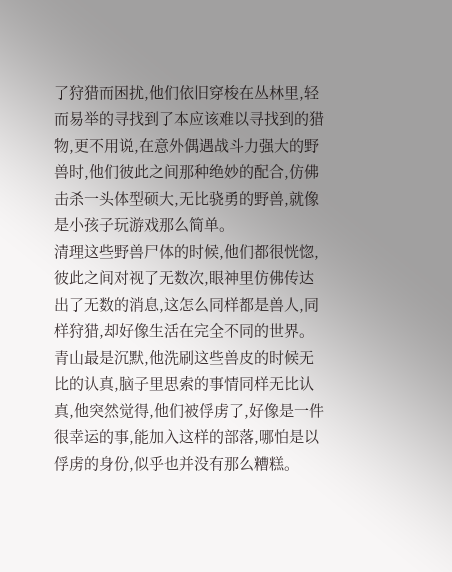了狩猎而困扰,他们依旧穿梭在丛林里,轻而易举的寻找到了本应该难以寻找到的猎物,更不用说,在意外偶遇战斗力强大的野兽时,他们彼此之间那种绝妙的配合,仿佛击杀一头体型硕大,无比骁勇的野兽,就像是小孩子玩游戏那么简单。
清理这些野兽尸体的时候,他们都很恍惚,彼此之间对视了无数次,眼神里仿佛传达出了无数的消息,这怎么同样都是兽人,同样狩猎,却好像生活在完全不同的世界。
青山最是沉默,他洗刷这些兽皮的时候无比的认真,脑子里思索的事情同样无比认真,他突然觉得,他们被俘虏了,好像是一件很幸运的事,能加入这样的部落,哪怕是以俘虏的身份,似乎也并没有那么糟糕。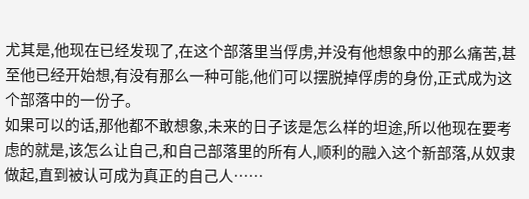尤其是,他现在已经发现了,在这个部落里当俘虏,并没有他想象中的那么痛苦,甚至他已经开始想,有没有那么一种可能,他们可以摆脱掉俘虏的身份,正式成为这个部落中的一份子。
如果可以的话,那他都不敢想象,未来的日子该是怎么样的坦途,所以他现在要考虑的就是,该怎么让自己,和自己部落里的所有人,顺利的融入这个新部落,从奴隶做起,直到被认可成为真正的自己人……